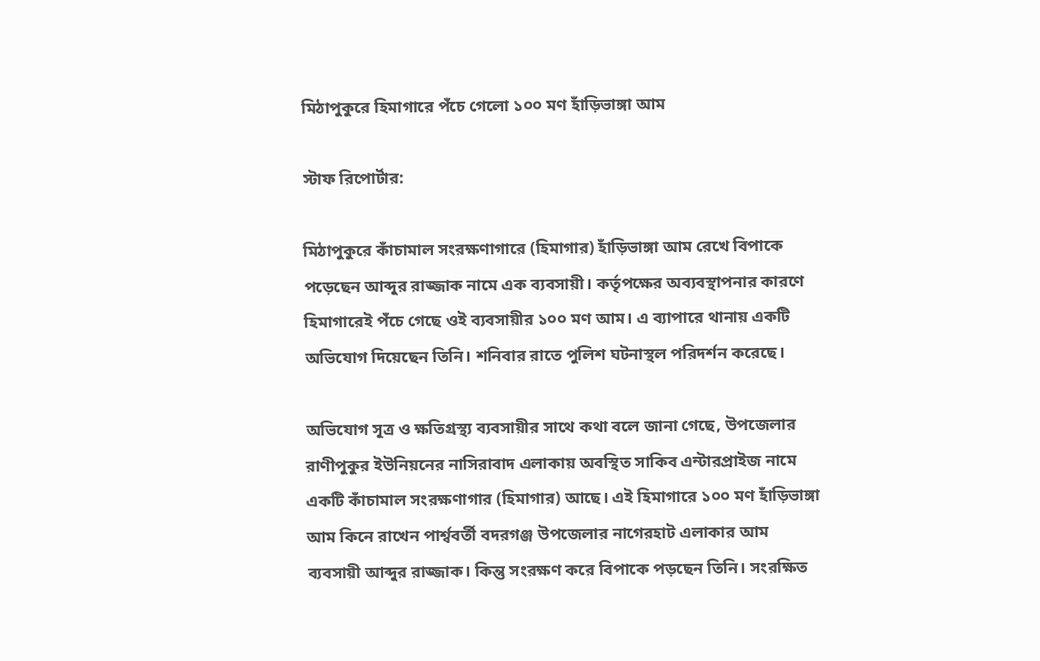মিঠাপুকুরে হিমাগারে পঁচে গেলো ১০০ মণ হাঁড়িভাঙ্গা আম

স্টাফ রিপোর্টার:

মিঠাপুকুরে কাঁচামাল সংরক্ষণাগারে (হিমাগার) হাঁড়িভাঙ্গা আম রেখে বিপাকে পড়েছেন আব্দুর রাজ্জাক নামে এক ব্যবসায়ী। কর্তৃপক্ষের অব্যবস্থাপনার কারণে হিমাগারেই পঁচে গেছে ওই ব্যবসায়ীর ১০০ মণ আম। এ ব্যাপারে থানায় একটি অভিযোগ দিয়েছেন তিনি। শনিবার রাতে পুলিশ ঘটনাস্থল পরিদর্শন করেছে।

অভিযোগ সূত্র ও ক্ষতিগ্রস্থ্য ব্যবসায়ীর সাথে কথা বলে জানা গেছে, উপজেলার রাণীপুকুর ইউনিয়নের নাসিরাবাদ এলাকায় অবস্থিত সাকিব এন্টারপ্রাইজ নামে একটি কাঁচামাল সংরক্ষণাগার (হিমাগার) আছে। এই হিমাগারে ১০০ মণ হাঁড়িভাঙ্গা আম কিনে রাখেন পার্শ্ববর্তী বদরগঞ্জ উপজেলার নাগেরহাট এলাকার আম ব্যবসায়ী আব্দুর রাজ্জাক। কিন্তু সংরক্ষণ করে বিপাকে পড়ছেন তিনি। সংরক্ষিত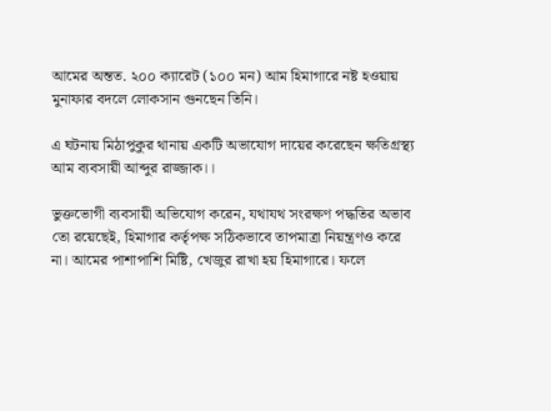আমের অন্তত. ২০০ ক্যারেট (১০০ মন) আম হিমাগারে নষ্ট হওয়ায় মুনাফার বদলে লোকসান গুনছেন তিনি।

এ ঘটনায় মিঠাপুকুর থানায় একটি অভাযোগ দায়ের করেছেন ক্ষতিগ্রস্থ্য আম ব্যবসায়ী আব্দুর রাজ্জাক।।

ভুক্তভোগী ব্যবসায়ী অভিযোগ করেন, যথাযথ সংরক্ষণ পদ্ধতির অভাব তো রয়েছেই, হিমাগার কর্তৃপক্ষ সঠিকভাবে তাপমাত্রা নিয়ন্ত্রণও করে না। আমের পাশাপাশি মিষ্টি, খেজুর রাখা হয় হিমাগারে। ফলে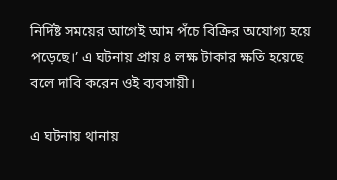নির্দিষ্ট সময়ের আগেই আম পঁচে বিক্রির অযোগ্য হয়ে পড়েছে।’ এ ঘটনায় প্রায় ৪ লক্ষ টাকার ক্ষতি হয়েছে বলে দাবি করেন ওই ব্যবসায়ী।

এ ঘটনায় থানায়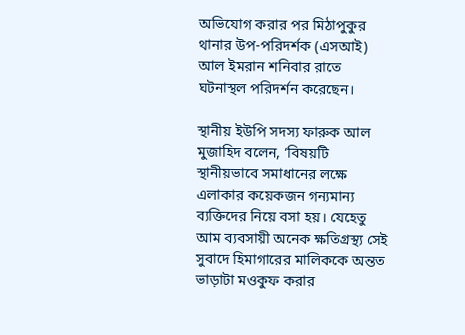অভিযোগ করার পর মিঠাপুকুর থানার উপ-পরিদর্শক (এসআই) আল ইমরান শনিবার রাতে ঘটনাস্থল পরিদর্শন করেছেন।

স্থানীয় ইউপি সদস্য ফারুক আল মুজাহিদ বলেন, ‘বিষয়টি স্থানীয়ভাবে সমাধানের লক্ষে এলাকার কয়েকজন গন্যমান্য ব্যক্তিদের নিয়ে বসা হয়। যেহেতু  আম ব্যবসায়ী অনেক ক্ষতিগ্রস্থ্য সেই সুবাদে হিমাগারের মালিককে অন্তত ভাড়াটা মওকুফ করার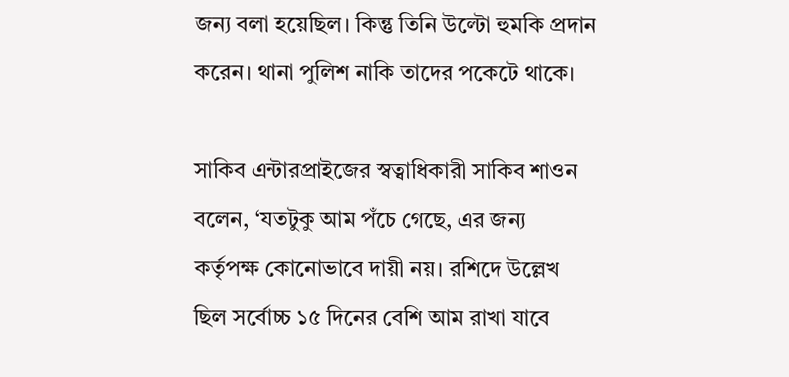জন্য বলা হয়েছিল। কিন্তু তিনি উল্টো হুমকি প্রদান করেন। থানা পুলিশ নাকি তাদের পকেটে থাকে।

সাকিব এন্টারপ্রাইজের স্বত্বাধিকারী সাকিব শাওন  বলেন, ‘যতটুকু আম পঁচে গেছে, এর জন্য কর্তৃপক্ষ কোনোভাবে দায়ী নয়। রশিদে উল্লেখ ছিল সর্বোচ্চ ১৫ দিনের বেশি আম রাখা যাবে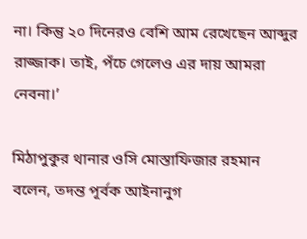না। কিন্তু ২০ দিনেরও বেশি আম রেখেছেন আব্দুর রাজ্জাক। তাই, পঁচে গেলেও এর দায় আমরা নেবনা।’

মিঠাপুকুর থানার ওসি মোস্তাফিজার রহমান বলেন, তদন্ত পূর্বক আইনানুগ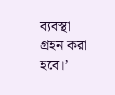ব্যবস্থা গ্রহন করা হবে।’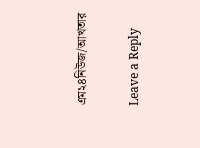এম২৪নিউজ/আখতার

Leave a Reply